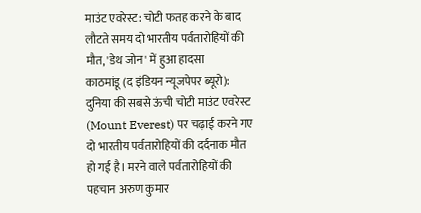माउंट एवरेस्ट: चोटी फतह करने के बाद लौटते समय दो भारतीय पर्वतारोहियों की मौत, 'डेथ जोन' में हुआ हादसा
काठमांडू (द इंडियन न्यूजपेपर ब्यूरो):
दुनिया की सबसे ऊंची चोटी माउंट एवरेस्ट (Mount Everest) पर चढ़ाई करने गए दो भारतीय पर्वतारोहियों की दर्दनाक मौत हो गई है। मरने वाले पर्वतारोहियों की पहचान अरुण कुमार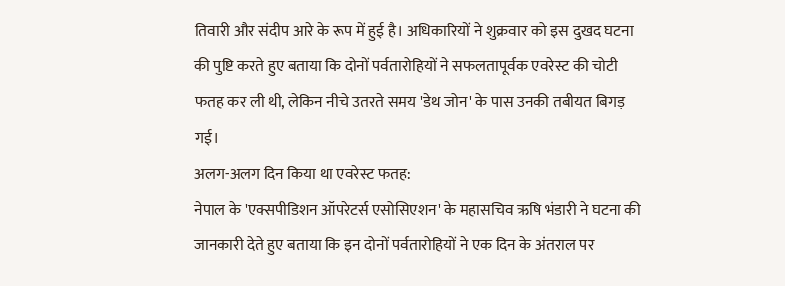तिवारी और संदीप आरे के रूप में हुई है। अधिकारियों ने शुक्रवार को इस दुखद घटना की पुष्टि करते हुए बताया कि दोनों पर्वतारोहियों ने सफलतापूर्वक एवरेस्ट की चोटी फतह कर ली थी, लेकिन नीचे उतरते समय 'डेथ जोन' के पास उनकी तबीयत बिगड़ गई।
अलग-अलग दिन किया था एवरेस्ट फतह:
नेपाल के 'एक्सपीडिशन ऑपरेटर्स एसोसिएशन' के महासचिव ऋषि भंडारी ने घटना की जानकारी देते हुए बताया कि इन दोनों पर्वतारोहियों ने एक दिन के अंतराल पर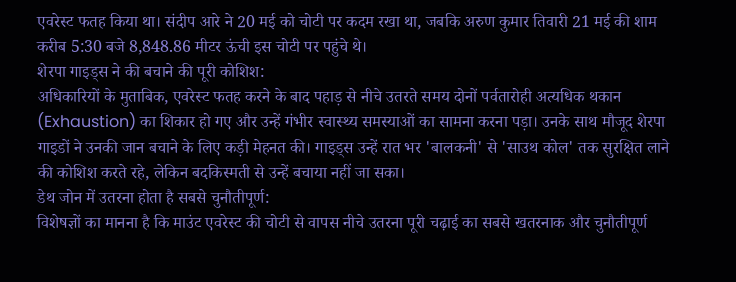एवरेस्ट फतह किया था। संदीप आरे ने 20 मई को चोटी पर कदम रखा था, जबकि अरुण कुमार तिवारी 21 मई की शाम करीब 5:30 बजे 8,848.86 मीटर ऊंची इस चोटी पर पहुंचे थे।
शेरपा गाइड्स ने की बचाने की पूरी कोशिश:
अधिकारियों के मुताबिक, एवरेस्ट फतह करने के बाद पहाड़ से नीचे उतरते समय दोनों पर्वतारोही अत्यधिक थकान (Exhaustion) का शिकार हो गए और उन्हें गंभीर स्वास्थ्य समस्याओं का सामना करना पड़ा। उनके साथ मौजूद शेरपा गाइडों ने उनकी जान बचाने के लिए कड़ी मेहनत की। गाइड्स उन्हें रात भर 'बालकनी' से 'साउथ कोल' तक सुरक्षित लाने की कोशिश करते रहे, लेकिन बदकिस्मती से उन्हें बचाया नहीं जा सका।
डेथ जोन में उतरना होता है सबसे चुनौतीपूर्ण:
विशेषज्ञों का मानना है कि माउंट एवरेस्ट की चोटी से वापस नीचे उतरना पूरी चढ़ाई का सबसे खतरनाक और चुनौतीपूर्ण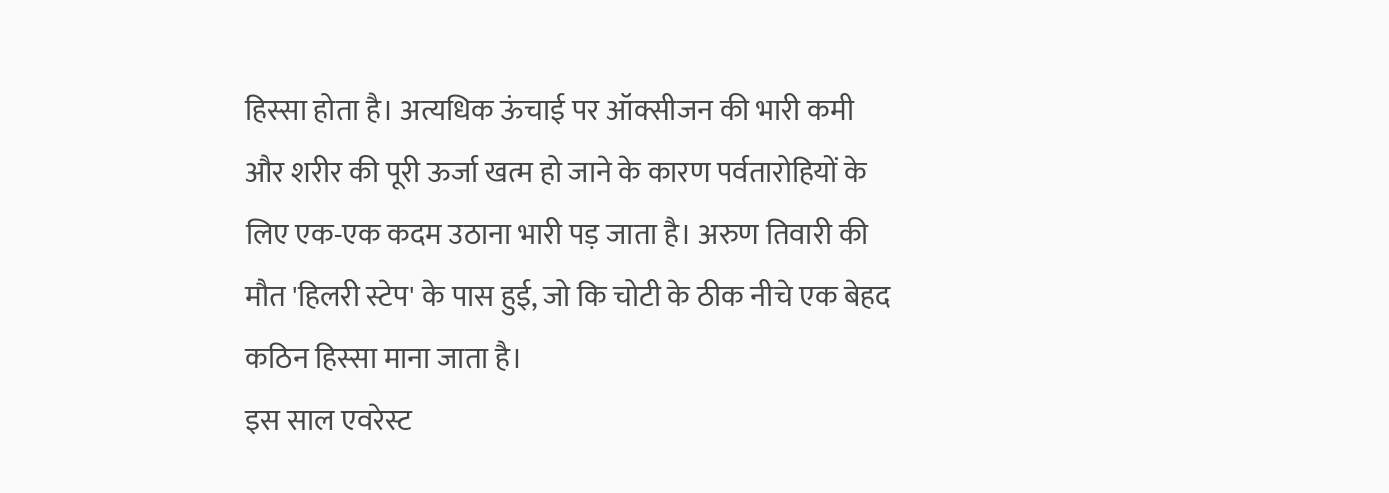हिस्सा होता है। अत्यधिक ऊंचाई पर ऑक्सीजन की भारी कमी और शरीर की पूरी ऊर्जा खत्म हो जाने के कारण पर्वतारोहियों के लिए एक-एक कदम उठाना भारी पड़ जाता है। अरुण तिवारी की मौत 'हिलरी स्टेप' के पास हुई, जो कि चोटी के ठीक नीचे एक बेहद कठिन हिस्सा माना जाता है।
इस साल एवरेस्ट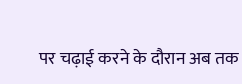पर चढ़ाई करने के दौरान अब तक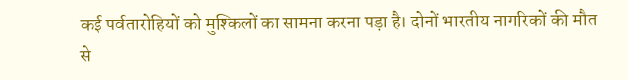कई पर्वतारोहियों को मुश्किलों का सामना करना पड़ा है। दोनों भारतीय नागरिकों की मौत से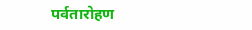पर्वतारोहण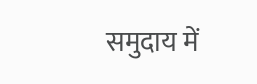समुदाय में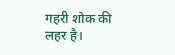गहरी शोक की लहर है।